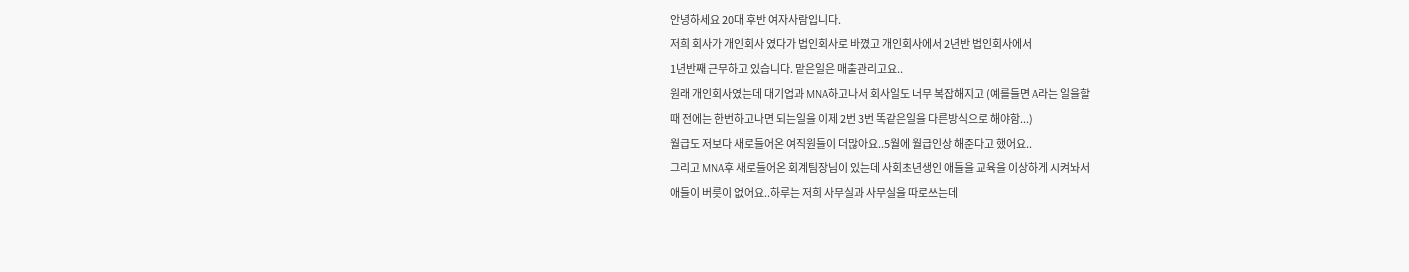안녕하세요 20대 후반 여자사람입니다.
저희 회사가 개인회사 였다가 법인회사로 바꼈고 개인회사에서 2년반 법인회사에서
1년반째 근무하고 있습니다. 맡은일은 매출관리고요..
원래 개인회사였는데 대기업과 MNA하고나서 회사일도 너무 복잡해지고 (예를들면 A라는 일을할
때 전에는 한번하고나면 되는일을 이제 2번 3번 똑같은일을 다른방식으로 해야함...)
월급도 저보다 새로들어온 여직원들이 더많아요..5월에 월급인상 해준다고 했어요..
그리고 MNA후 새로들어온 회계팀장님이 있는데 사회초년생인 애들을 교육을 이상하게 시켜놔서
애들이 버릇이 없어요..하루는 저희 사무실과 사무실을 따로쓰는데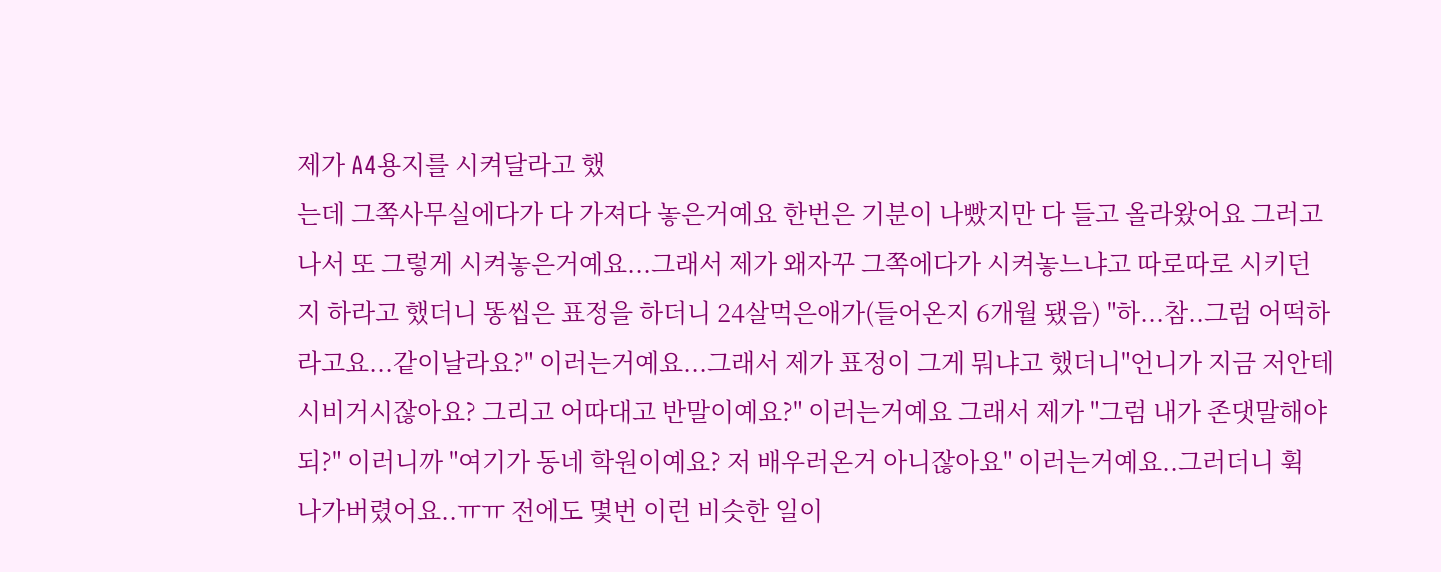제가 A4용지를 시켜달라고 했
는데 그쪽사무실에다가 다 가져다 놓은거예요 한번은 기분이 나빴지만 다 들고 올라왔어요 그러고
나서 또 그렇게 시켜놓은거예요...그래서 제가 왜자꾸 그쪽에다가 시켜놓느냐고 따로따로 시키던
지 하라고 했더니 똥씹은 표정을 하더니 24살먹은애가(들어온지 6개월 됐음) "하...참..그럼 어떡하
라고요...같이날라요?" 이러는거예요...그래서 제가 표정이 그게 뭐냐고 했더니"언니가 지금 저안테
시비거시잖아요? 그리고 어따대고 반말이예요?" 이러는거예요 그래서 제가 "그럼 내가 존댓말해야
되?" 이러니까 "여기가 동네 학원이예요? 저 배우러온거 아니잖아요" 이러는거예요..그러더니 휙
나가버렸어요..ㅠㅠ 전에도 몇번 이런 비슷한 일이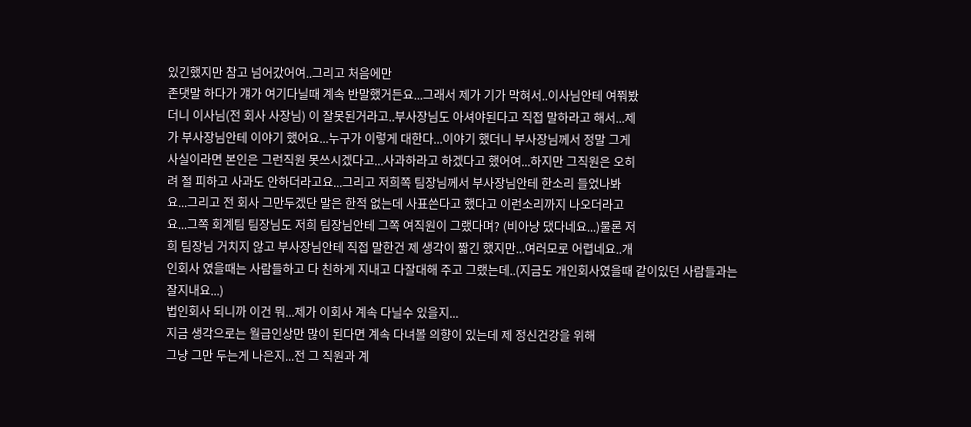있긴했지만 참고 넘어갔어여..그리고 처음에만
존댓말 하다가 걔가 여기다닐때 계속 반말했거든요...그래서 제가 기가 막혀서..이사님안테 여쭤봤
더니 이사님(전 회사 사장님) 이 잘못된거라고..부사장님도 아셔야된다고 직접 말하라고 해서...제
가 부사장님안테 이야기 했어요...누구가 이렇게 대한다...이야기 했더니 부사장님께서 정말 그게
사실이라면 본인은 그런직원 못쓰시겠다고...사과하라고 하겠다고 했어여...하지만 그직원은 오히
려 절 피하고 사과도 안하더라고요...그리고 저희쪽 팀장님께서 부사장님안테 한소리 들었나봐
요...그리고 전 회사 그만두겠단 말은 한적 없는데 사표쓴다고 했다고 이런소리까지 나오더라고
요...그쪽 회계팀 팀장님도 저희 팀장님안테 그쪽 여직원이 그랬다며? (비아냥 댔다네요...)물론 저
희 팀장님 거치지 않고 부사장님안테 직접 말한건 제 생각이 짧긴 했지만...여러모로 어렵네요..개
인회사 였을때는 사람들하고 다 친하게 지내고 다잘대해 주고 그랬는데..(지금도 개인회사였을때 같이있던 사람들과는 잘지내요...)
법인회사 되니까 이건 뭐...제가 이회사 계속 다닐수 있을지...
지금 생각으로는 월급인상만 많이 된다면 계속 다녀볼 의향이 있는데 제 정신건강을 위해
그냥 그만 두는게 나은지...전 그 직원과 계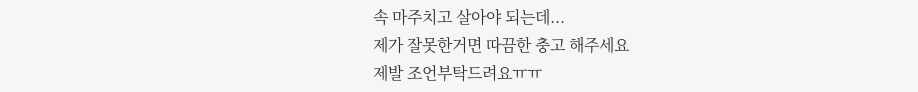속 마주치고 살아야 되는데...
제가 잘못한거면 따끔한 충고 해주세요
제발 조언부탁드려요ㅠㅠ